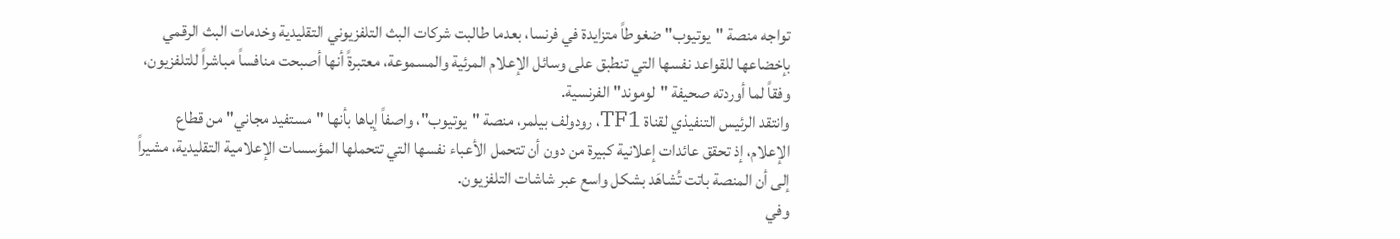تواجه منصة "يوتيوب" ضغوطاً متزايدة في فرنسا، بعدما طالبت شركات البث التلفزيوني التقليدية وخدمات البث الرقمي بإخضاعها للقواعد نفسها التي تنطبق على وسائل الإعلام المرئية والمسموعة، معتبرةً أنها أصبحت منافساً مباشراً للتلفزيون، وفقاً لما أوردته صحيفة "لوموند" الفرنسية.
وانتقد الرئيس التنفيذي لقناة TF1، رودولف بيلمر، منصة "يوتيوب"، واصفاً إياها بأنها "مستفيد مجاني" من قطاع الإعلام، إذ تحقق عائدات إعلانية كبيرة من دون أن تتحمل الأعباء نفسها التي تتحملها المؤسسات الإعلامية التقليدية، مشيراً إلى أن المنصة باتت تُشاهَد بشكل واسع عبر شاشات التلفزيون.
وفي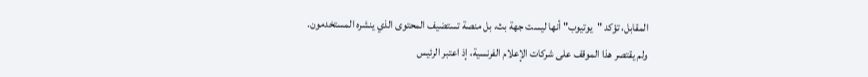المقابل، تؤكد "يوتيوب" أنها ليست جهة بث، بل منصة تستضيف المحتوى الذي ينشره المستخدمون.
ولم يقتصر هذا الموقف على شركات الإعلام الفرنسية، إذ اعتبر الرئيس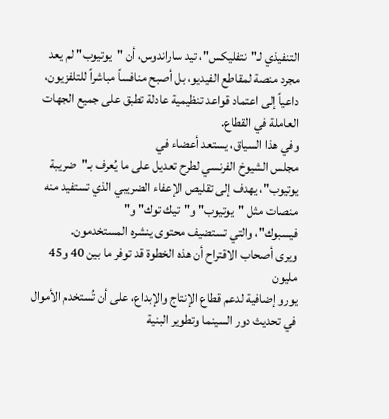التنفيذي لـ"نتفليكس"، تيد ساراندوس، أن "يوتيوب" لم يعد مجرد منصة لمقاطع الفيديو، بل أصبح منافساً مباشراً للتلفزيون، داعياً إلى اعتماد قواعد تنظيمية عادلة تطبق على جميع الجهات العاملة في القطاع.
وفي هذا السياق، يستعد أعضاء في
مجلس الشيوخ الفرنسي لطرح تعديل على ما يُعرف بـ"ضريبة يوتيوب"، يهدف إلى تقليص الإعفاء الضريبي الذي تستفيد منه منصات مثل "يوتيوب" و"تيك توك" و"
فيسبوك"، والتي تستضيف محتوى ينشره المستخدمون.
ويرى أصحاب الاقتراح أن هذه الخطوة قد توفر ما بين 40 و45 مليون
يورو إضافية لدعم قطاع الإنتاج والإبداع، على أن تُستخدم الأموال في تحديث دور السينما وتطوير البنية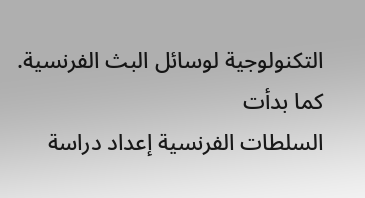التكنولوجية لوسائل البث الفرنسية. كما بدأت
السلطات الفرنسية إعداد دراسة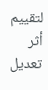لتقييم أثر تعديل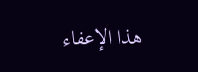هذا الإعفاء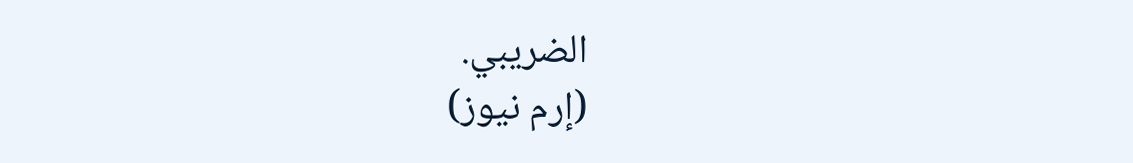الضريبي.
(إرم نيوز)